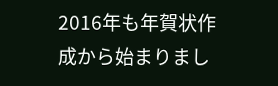2016年も年賀状作成から始まりまし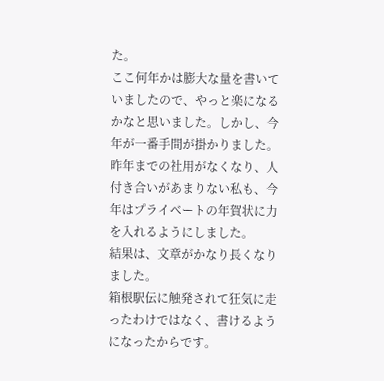た。
ここ何年かは膨大な量を書いていましたので、やっと楽になるかなと思いました。しかし、今年が一番手間が掛かりました。
昨年までの社用がなくなり、人付き合いがあまりない私も、今年はプライベートの年賀状に力を入れるようにしました。
結果は、文章がかなり長くなりました。
箱根駅伝に触発されて狂気に走ったわけではなく、書けるようになったからです。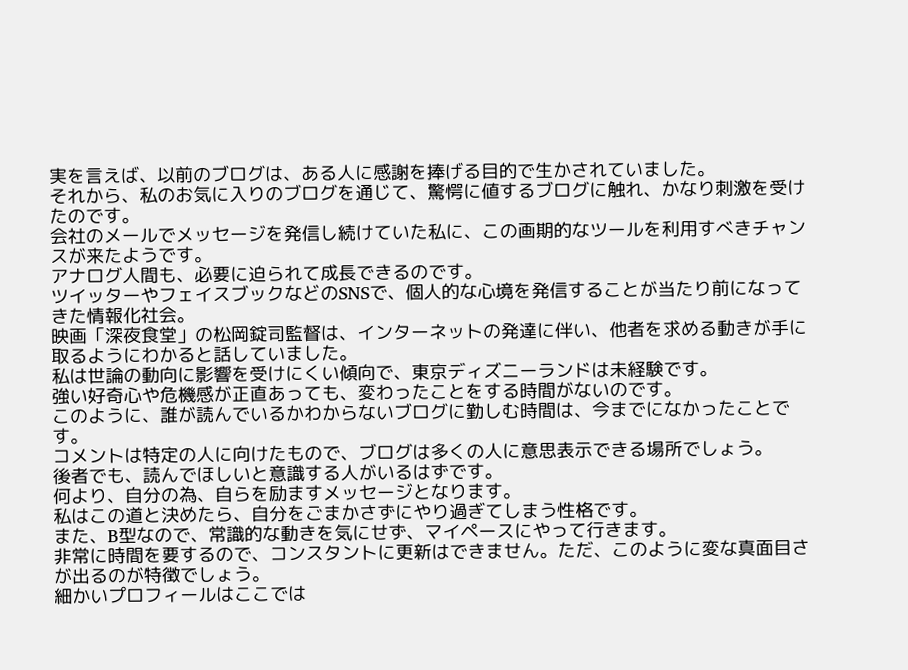実を言えば、以前のブログは、ある人に感謝を捧げる目的で生かされていました。
それから、私のお気に入りのブログを通じて、驚愕に値するブログに触れ、かなり刺激を受けたのです。
会社のメールでメッセージを発信し続けていた私に、この画期的なツールを利用すべきチャンスが来たようです。
アナログ人間も、必要に迫られて成長できるのです。
ツイッターやフェイスブックなどのSNSで、個人的な心境を発信することが当たり前になってきた情報化社会。
映画「深夜食堂」の松岡錠司監督は、インターネットの発達に伴い、他者を求める動きが手に取るようにわかると話していました。
私は世論の動向に影響を受けにくい傾向で、東京ディズニーランドは未経験です。
強い好奇心や危機感が正直あっても、変わったことをする時間がないのです。
このように、誰が読んでいるかわからないブログに勤しむ時間は、今までになかったことです。
コメントは特定の人に向けたもので、ブログは多くの人に意思表示できる場所でしょう。
後者でも、読んでほしいと意識する人がいるはずです。
何より、自分の為、自らを励ますメッセージとなります。
私はこの道と決めたら、自分をごまかさずにやり過ぎてしまう性格です。
また、B型なので、常識的な動きを気にせず、マイペースにやって行きます。
非常に時間を要するので、コンスタントに更新はできません。ただ、このように変な真面目さが出るのが特徴でしょう。
細かいプロフィールはここでは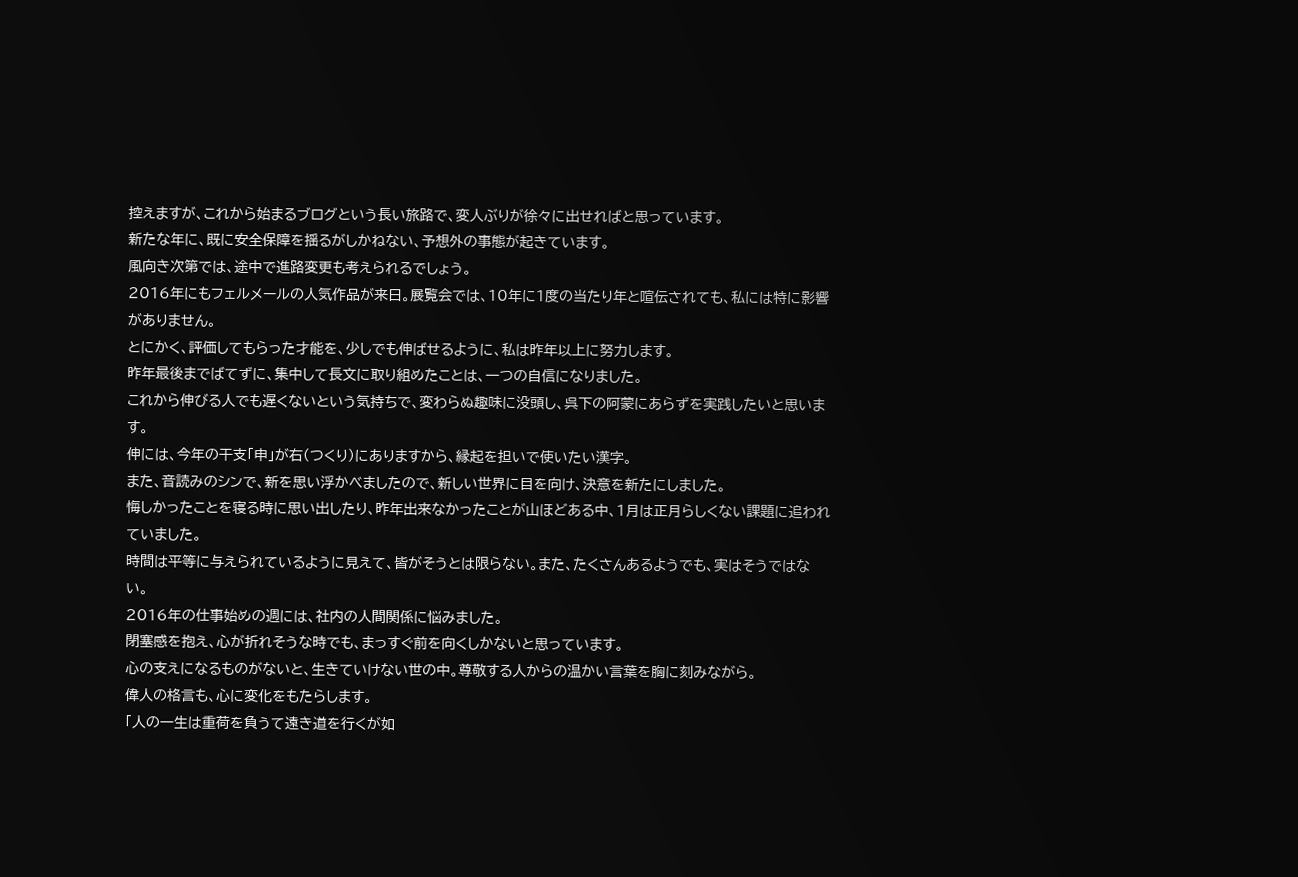控えますが、これから始まるブログという長い旅路で、変人ぶりが徐々に出せればと思っています。
新たな年に、既に安全保障を揺るがしかねない、予想外の事態が起きています。
風向き次第では、途中で進路変更も考えられるでしょう。
2016年にもフェルメールの人気作品が来日。展覧会では、10年に1度の当たり年と喧伝されても、私には特に影響がありません。
とにかく、評価してもらった才能を、少しでも伸ばせるように、私は昨年以上に努力します。
昨年最後までばてずに、集中して長文に取り組めたことは、一つの自信になりました。
これから伸びる人でも遅くないという気持ちで、変わらぬ趣味に没頭し、呉下の阿蒙にあらずを実践したいと思います。
伸には、今年の干支「申」が右(つくり)にありますから、縁起を担いで使いたい漢字。
また、音読みのシンで、新を思い浮かべましたので、新しい世界に目を向け、決意を新たにしました。
悔しかったことを寝る時に思い出したり、昨年出来なかったことが山ほどある中、1月は正月らしくない課題に追われていました。
時間は平等に与えられているように見えて、皆がそうとは限らない。また、たくさんあるようでも、実はそうではない。
2016年の仕事始めの週には、社内の人間関係に悩みました。
閉塞感を抱え、心が折れそうな時でも、まっすぐ前を向くしかないと思っています。
心の支えになるものがないと、生きていけない世の中。尊敬する人からの温かい言葉を胸に刻みながら。
偉人の格言も、心に変化をもたらします。
「人の一生は重荷を負うて遠き道を行くが如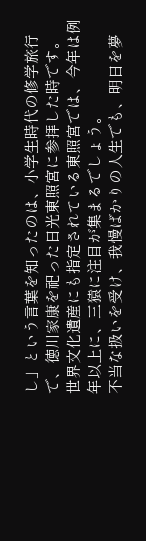し」という言葉を知ったのは、小学生時代の修学旅行で、徳川家康を祀った日光東照宮に参拝した時です。
世界文化遺産にも指定されている東照宮では、今年は例年以上に、三猿に注目が集まるでしょう。
不当な扱いを受け、我慢ばかりの人生でも、明日を夢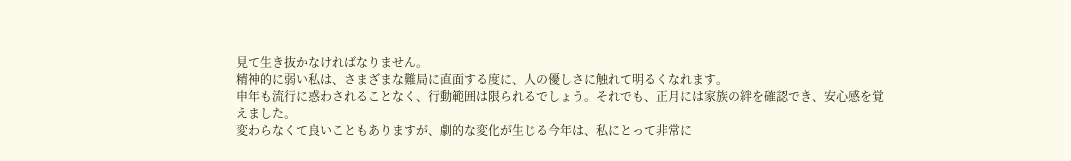見て生き抜かなければなりません。
精神的に弱い私は、さまざまな難局に直面する度に、人の優しさに触れて明るくなれます。
申年も流行に惑わされることなく、行動範囲は限られるでしょう。それでも、正月には家族の絆を確認でき、安心感を覚えました。
変わらなくて良いこともありますが、劇的な変化が生じる今年は、私にとって非常に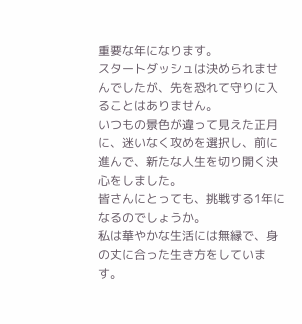重要な年になります。
スタートダッシュは決められませんでしたが、先を恐れて守りに入ることはありません。
いつもの景色が違って見えた正月に、迷いなく攻めを選択し、前に進んで、新たな人生を切り開く決心をしました。
皆さんにとっても、挑戦する1年になるのでしょうか。
私は華やかな生活には無縁で、身の丈に合った生き方をしています。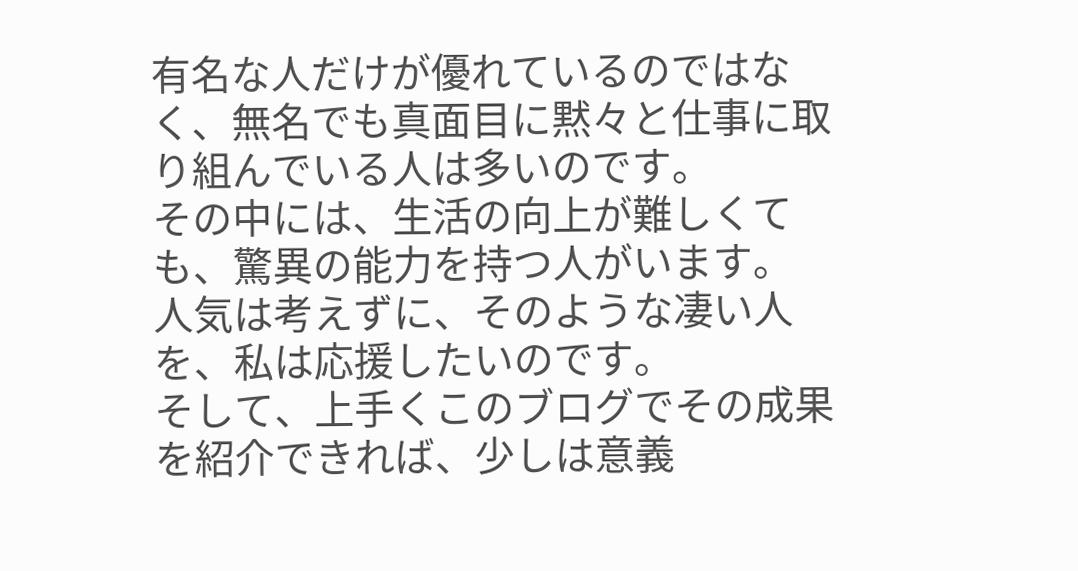有名な人だけが優れているのではなく、無名でも真面目に黙々と仕事に取り組んでいる人は多いのです。
その中には、生活の向上が難しくても、驚異の能力を持つ人がいます。
人気は考えずに、そのような凄い人を、私は応援したいのです。
そして、上手くこのブログでその成果を紹介できれば、少しは意義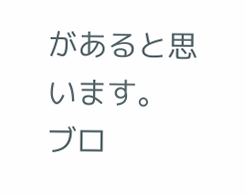があると思います。
ブロ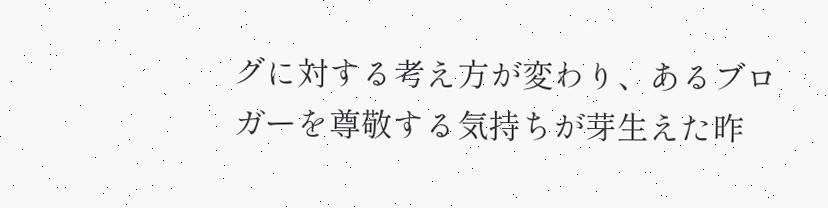グに対する考え方が変わり、あるブロガーを尊敬する気持ちが芽生えた昨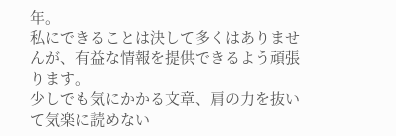年。
私にできることは決して多くはありませんが、有益な情報を提供できるよう頑張ります。
少しでも気にかかる文章、肩の力を抜いて気楽に読めない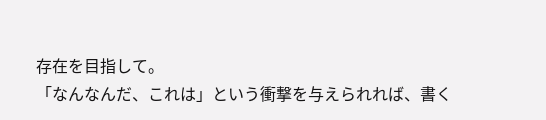存在を目指して。
「なんなんだ、これは」という衝撃を与えられれば、書く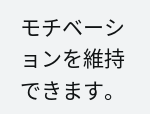モチベーションを維持できます。